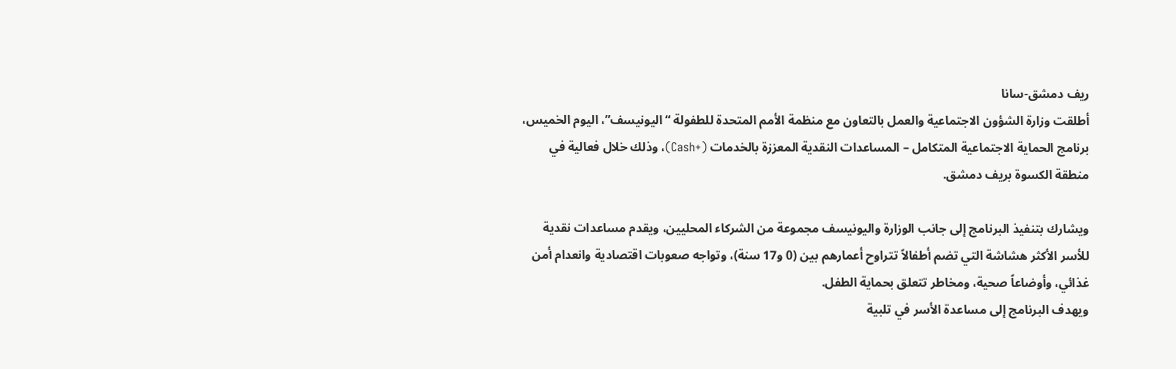ريف دمشق-سانا
أطلقت وزارة الشؤون الاجتماعية والعمل بالتعاون مع منظمة الأمم المتحدة للطفولة “اليونيسف”، اليوم الخميس، برنامج الحماية الاجتماعية المتكامل – المساعدات النقدية المعززة بالخدمات (+Cash)، وذلك خلال فعالية في منطقة الكسوة بريف دمشق.

ويشارك بتنفيذ البرنامج إلى جانب الوزارة واليونيسف مجموعة من الشركاء المحليين، ويقدم مساعدات نقدية للأسر الأكثر هشاشة التي تضم أطفالاً تتراوح أعمارهم بين (0 و17 سنة)، وتواجه صعوبات اقتصادية وانعدام أمن غذائي، وأوضاعاً صحية، ومخاطر تتعلق بحماية الطفل.
ويهدف البرنامج إلى مساعدة الأسر في تلبية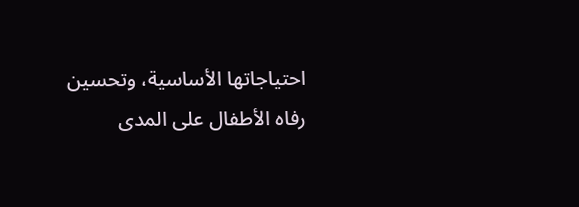احتياجاتها الأساسية، وتحسين رفاه الأطفال على المدى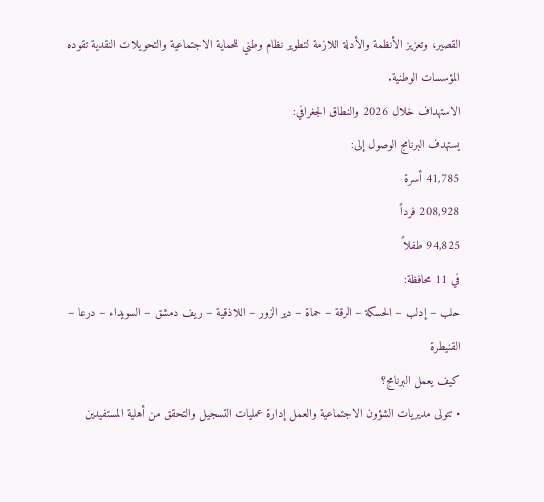القصير، وتعزيز الأنظمة والأدلة اللازمة لتطوير نظام وطني للحماية الاجتماعية والتحويلات النقدية تقوده المؤسسات الوطنية.
الاستهداف خلال 2026 والنطاق الجغرافي:
يستهدف البرنامج الوصول إلى:
41,785 أسرة
208,928 فرداً
94,825 طفلاً
في 11 محافظة:
حلب – إدلب – الحسكة – الرقة – حماة – دير الزور – اللاذقية – ريف دمشق – السويداء – درعا – القنيطرة
كيف يعمل البرنامج؟
• تتولى مديريات الشؤون الاجتماعية والعمل إدارة عمليات التسجيل والتحقق من أهلية المستفيدين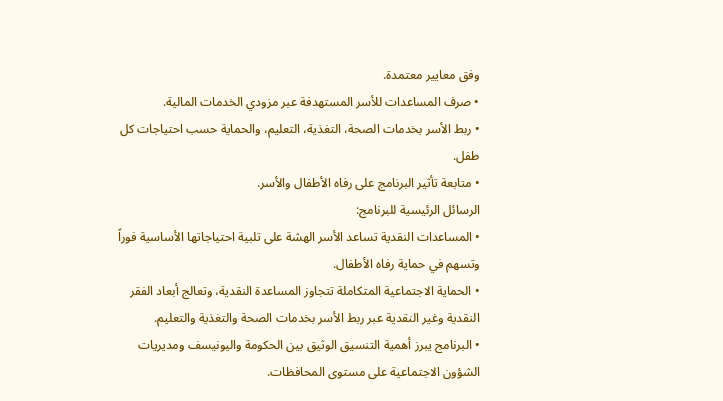وفق معايير معتمدة.
• صرف المساعدات للأسر المستهدفة عبر مزودي الخدمات المالية.
• ربط الأسر بخدمات الصحة، التغذية، التعليم، والحماية حسب احتياجات كل طفل.
• متابعة تأثير البرنامج على رفاه الأطفال والأسر.
الرسائل الرئيسية للبرنامج:
• المساعدات النقدية تساعد الأسر الهشة على تلبية احتياجاتها الأساسية فوراً وتسهم في حماية رفاه الأطفال.
• الحماية الاجتماعية المتكاملة تتجاوز المساعدة النقدية، وتعالج أبعاد الفقر النقدية وغير النقدية عبر ربط الأسر بخدمات الصحة والتغذية والتعليم.
• البرنامج يبرز أهمية التنسيق الوثيق بين الحكومة واليونيسف ومديريات الشؤون الاجتماعية على مستوى المحافظات.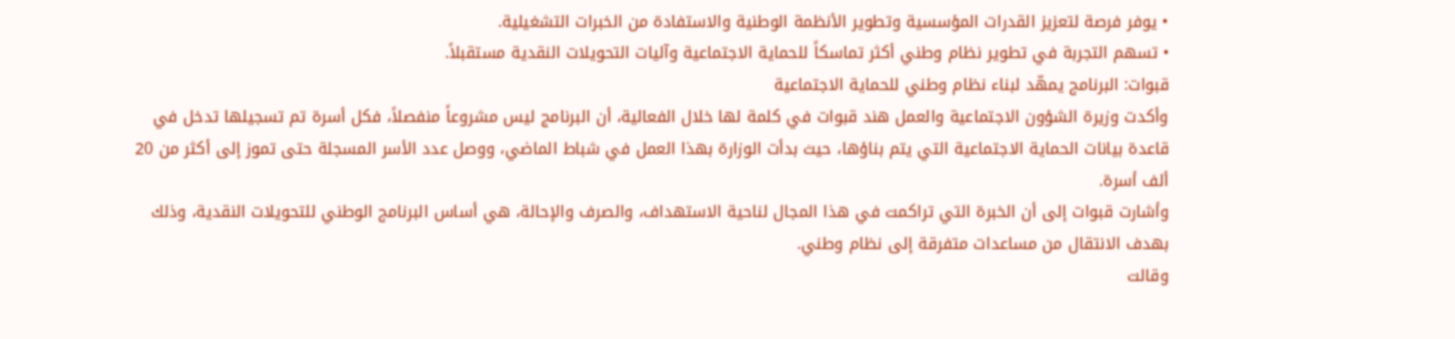• يوفر فرصة لتعزيز القدرات المؤسسية وتطوير الأنظمة الوطنية والاستفادة من الخبرات التشغيلية.
• تسهم التجربة في تطوير نظام وطني أكثر تماسكاً للحماية الاجتماعية وآليات التحويلات النقدية مستقبلاً.
قبوات: البرنامج يمهّد لبناء نظام وطني للحماية الاجتماعية
وأكدت وزيرة الشؤون الاجتماعية والعمل هند قبوات في كلمة لها خلال الفعالية، أن البرنامج ليس مشروعاً منفصلاً، فكل أسرة تم تسجيلها تدخل في قاعدة بيانات الحماية الاجتماعية التي يتم بناؤها، حيث بدأت الوزارة بهذا العمل في شباط الماضي، ووصل عدد الأسر المسجلة حتى تموز إلى أكثر من 20 ألف أسرة.
وأشارت قبوات إلى أن الخبرة التي تراكمت في هذا المجال لناحية الاستهداف، والصرف والإحالة، هي أساس البرنامج الوطني للتحويلات النقدية، وذلك بهدف الانتقال من مساعدات متفرقة إلى نظام وطني.
وقالت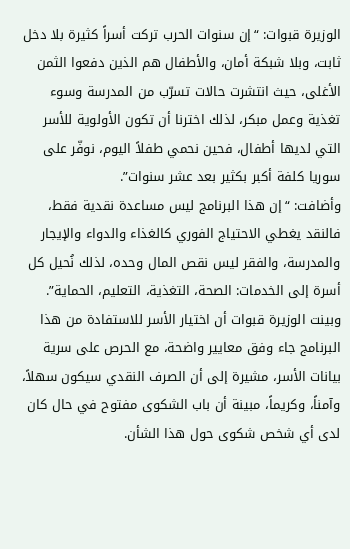الوزيرة قبوات: “إن سنوات الحرب تركت أسراً كثيرة بلا دخل ثابت، وبلا شبكة أمان، والأطفال هم الذين دفعوا الثمن الأغلى، حيث انتشرت حالات تسرّب من المدرسة وسوء تغذية وعمل مبكر، لذلك اخترنا أن تكون الأولوية للأسر التي لديها أطفال، فحين نحمي طفلاً اليوم، نوفّر على سوريا كلفة أكبر بكثير بعد عشر سنوات”.
وأضافت: “إن هذا البرنامج ليس مساعدة نقدية فقط، فالنقد يغطي الاحتياج الفوري كالغذاء والدواء والإيجار والمدرسة، والفقر ليس نقص المال وحده، لذلك نُحيل كل أسرة إلى الخدمات: الصحة، التغذية، التعليم، الحماية”.
وبينت الوزيرة قبوات أن اختيار الأسر للاستفادة من هذا البرنامج جاء وفق معايير واضحة، مع الحرص على سرية بيانات الأسر، مشيرة إلى أن الصرف النقدي سيكون سهلاً، وآمناً، وكريماً، مبينة أن باب الشكوى مفتوح في حال كان لدى أي شخص شكوى حول هذا الشأن.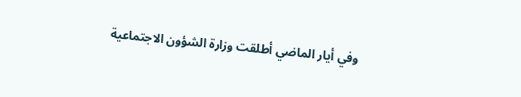وفي أيار الماضي أطلقت وزارة الشؤون الاجتماعية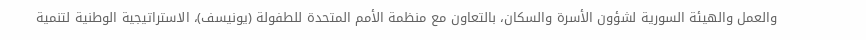والعمل والهيئة السورية لشؤون الأسرة والسكان، بالتعاون مع منظمة الأمم المتحدة للطفولة (يونيسف)، الاستراتيجية الوطنية لتنمية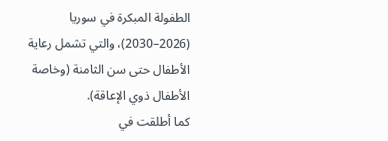الطفولة المبكرة في سوريا (2026–2030)، والتي تشمل رعاية الأطفال حتى سن الثامنة (وخاصة الأطفال ذوي الإعاقة).
كما أطلقت في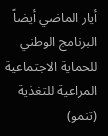أيار الماضي أيضاً البرنامج الوطني للحماية الاجتماعية المراعية للتغذية (تنمو)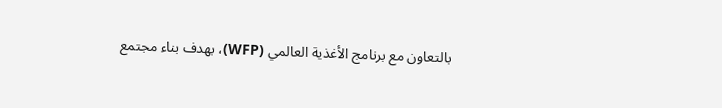بالتعاون مع برنامج الأغذية العالمي (WFP)، بهدف بناء مجتمع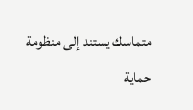متماسك يستند إلى منظومة حماية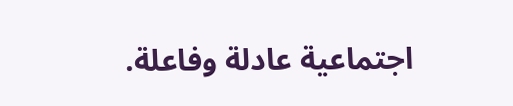اجتماعية عادلة وفاعلة.